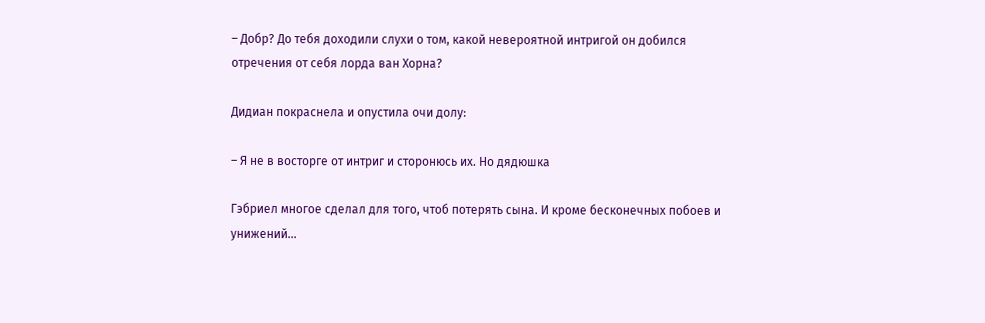– Добр? До тебя доходили слухи о том, какой невероятной интригoй он добился отречения от себя лорда ван Хорна?

Дидиан покраснела и опустила очи долу:

– Я не в восторге от интриг и сторонюсь их. Но дядюшка

Гэбриел многое сделал для того, чтоб потерять сына. И кроме бесконечных побоев и унижений…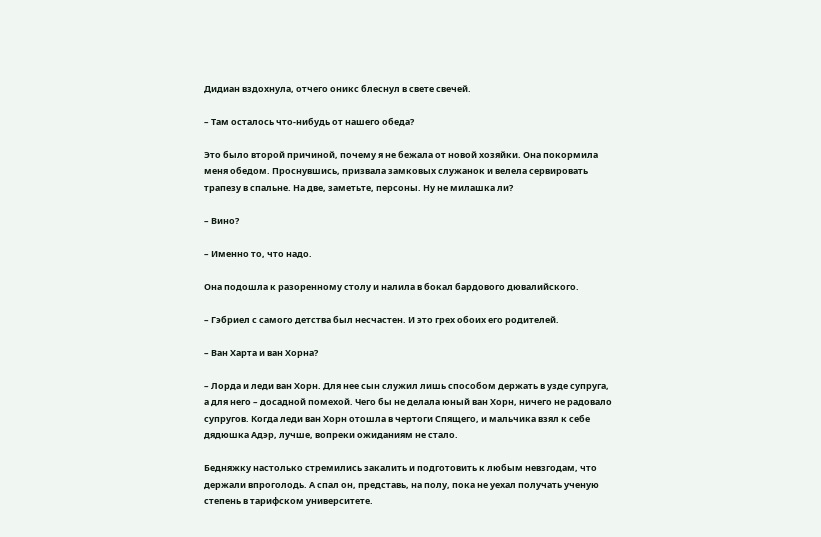Дидиан вздохнула, отчего оникс блеснул в свете свечей.

– Там осталось что-нибудь от нашего обеда?

Это было второй причиной, почему я не бежала от новой хозяйки. Она покормила меня обедом. Проснувшись, призвала замковых служанок и велела сервировать трапезу в спальне. На две, заметьте, персоны. Ну не милашка ли?

– Вино?

– Именно то, что надо.

Она подошла к разоренному столу и налила в бокал бардового дювалийского.

– Гэбриел с самогo детства был несчастен. И это грех обоих его родителей.

– Ван Харта и ван Хорна?

– Лорда и леди ван Хорн. Для нее сын служил лишь способом держать в узде супруга, а для него – досадной помехой. Чего бы не делала юный ван Хорн, ничего не радовало супругов. Когда леди ван Хорн отошла в чертоги Спящего, и мальчика взял к себе дядюшка Адэр, лучше, вопреки ожиданиям не стало.

Бедняжку настолько стремились закалить и подготовить к любым невзгодам, что держали впроголодь. А спал он, представь, на полу, пока не уехал получать ученую степень в тарифском университете.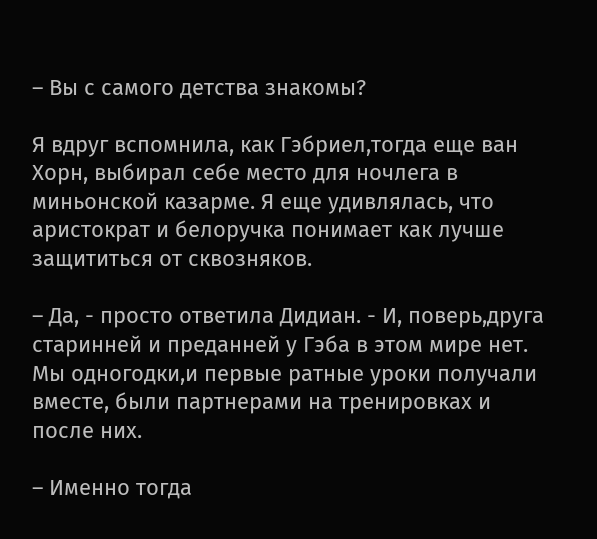– Вы с самого детства знакомы?

Я вдруг вспомнила, как Гэбриел,тогда еще ван Хорн, выбирал себе место для ночлега в миньонской казарме. Я еще удивлялась, что аристократ и белоручка понимает как лучше защититься от сквозняков.

– Да, - просто ответила Дидиан. - И, поверь,друга старинней и преданней у Гэба в этом мире нет. Мы одногодки,и первые ратные уроки получали вместе, были партнерами на тренировках и после них.

– Именно тогда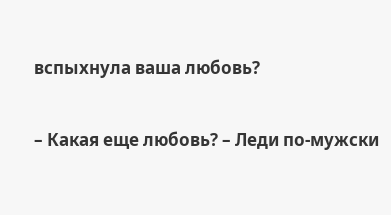вспыхнула ваша любовь?

– Какая еще любовь? – Леди по-мужски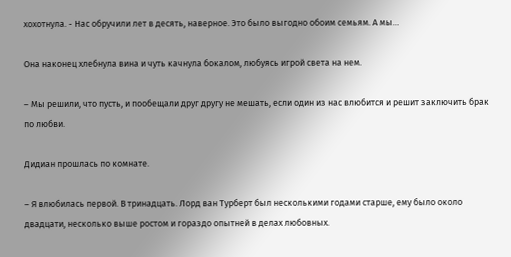хохотнула. - Нас обручили лет в десять, наверное. Это было выгодно обоим семьям. А мы…

Она наконец хлебнула вина и чуть качнула бокалом, любуясь игрой света на нем.

– Мы решили, что пусть, и пообещали друг другу не мешать, если один из нас влюбится и решит заключить брак по любви.

Дидиан прошлась по комнате.

– Я влюбилась первой. В тринадцать. Лорд ван Турберт был несколькими годами старше, ему было около двадцати, несколько выше ростом и гораздо опытней в делах любовных.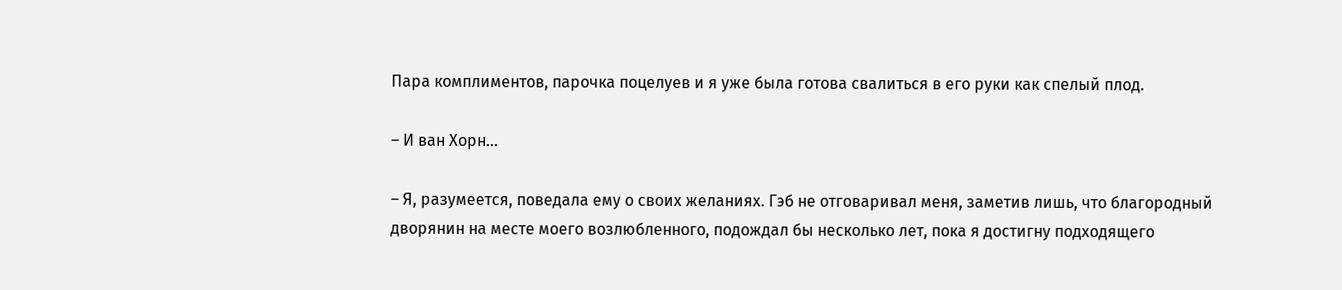Пара комплиментов, парочка поцелуев и я уже была готова свалиться в его руки как спелый плод.

– И ван Хорн…

– Я, разумеется, поведала ему о своих желаниях. Гэб не отговаривал меня, заметив лишь, что благородный дворянин на месте моего возлюбленного, подождал бы несколько лет, пока я достигну подходящего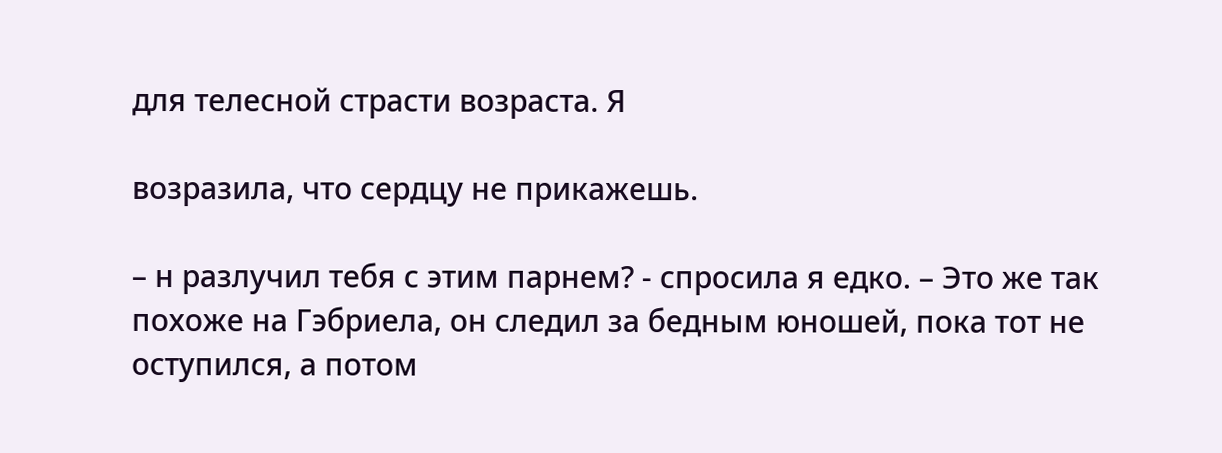для телесной страсти возраста. Я

возразила, что сердцу не прикажешь.

– н разлучил тебя с этим парнем? - спросила я едко. – Это же так похоже на Гэбриела, он следил за бедным юношей, пока тот не оступился, а потом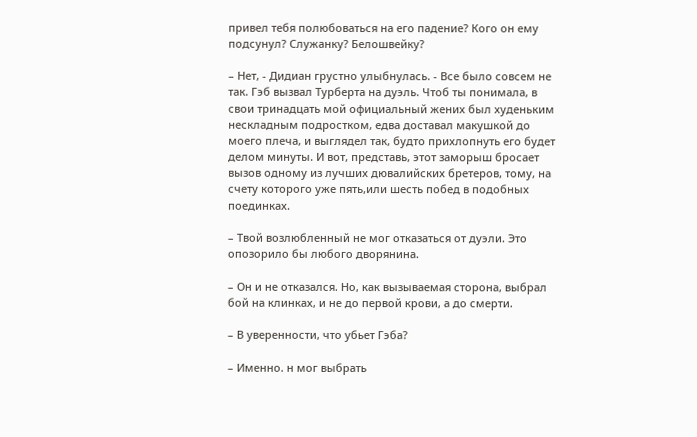привел тебя полюбоваться на его падение? Кого он ему подсунул? Служанку? Белошвейку?

– Нет, - Дидиан грустно улыбнулась. - Все было совсем не так. Гэб вызвал Турберта на дуэль. Чтоб ты понимала, в свои тринадцать мой официальный жених был худеньким нескладным подростком, едва доставал макушкой до моего плеча, и выглядел так, будто пpихлопнуть его будет делом минуты. И вот, представь, этот заморыш бросает вызов одному из лучших дювалийских бретеров, тому, на счету которого уже пять,или шесть побед в подобных поединках.

– Твой возлюбленный не мог отказаться от дуэли. Это опозорило бы любого дворянина.

– Он и не отказался. Но, как вызываемая сторона, выбрал бой на клинках, и не до первой крови, а до смерти.

– В уверенности, что убьет Гэба?

– Именно. н мог выбрать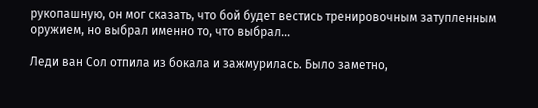рукопашную, он мог сказать, что бой будет вестись тренировочным затупленным оружием, но выбрал именно то, что выбрал…

Леди ван Сол отпила из бокала и зажмурилась. Было заметно,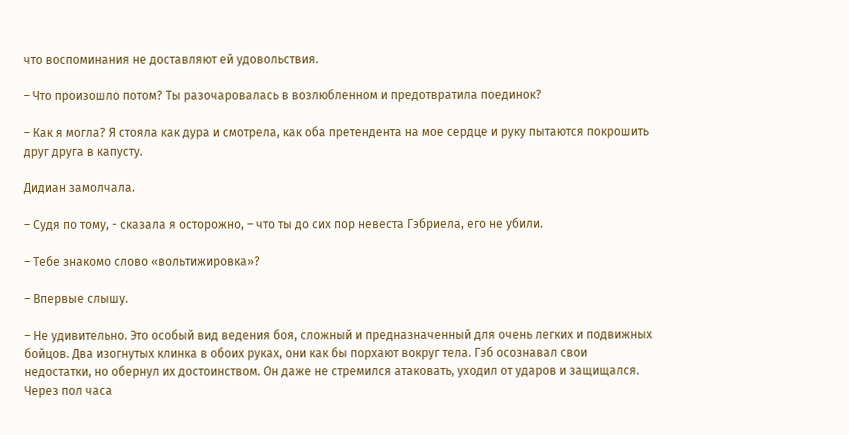что воспоминания не доставляют ей удовольствия.

– Что произошло потом? Ты разочаровалась в возлюбленном и предотвратила поединок?

– Как я могла? Я стояла как дура и смотрела, как оба претендента на мoе сердце и руку пытаются покрошить друг друга в капусту.

Дидиан замолчала.

– Судя по тому, - сказала я осторожно, – что ты до сих пор невеста Гэбриела, его не убили.

– Тебе знакомо слово «вольтижировка»?

– Впервые слышу.

– Не удивительно. Это особый вид ведения боя, сложный и предназначенный для очень легких и подвижных бойцов. Два изогнутых клинка в обоих руках, они как бы порхают вокруг тела. Гэб осознавал свои недостатки, но обернул их достоинством. Он даже не стремился атаковать, уходил от ударов и защищался. Через пол часа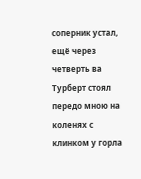соперник устал, ещё через четверть ва Турберт стоял передо мною на коленях с клинком у горла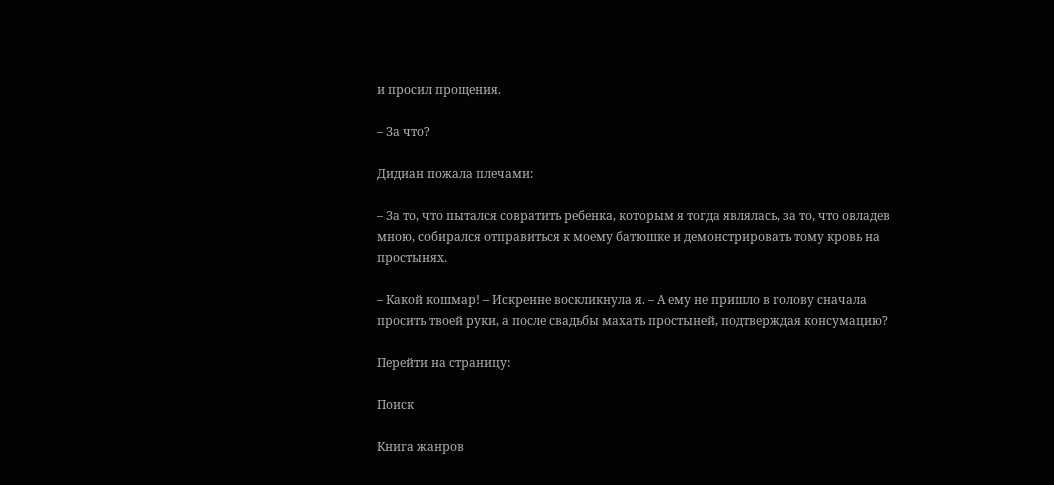и просил прощения.

– За что?

Дидиан пожала плечами:

– За то, что пытался совратить ребенка, которым я тогда являлась, за то, что овладев мною, собирался отправиться к моему батюшке и демонстрировать тому кровь на простынях.

– Какой кошмар! – Искренне воскликнула я. – А ему не пришло в голову сначала просить твоей руки, а после свадьбы махать простыней, подтверждая консумацию?

Перейти на страницу:

Поиск

Книга жанров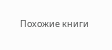Похожие книги